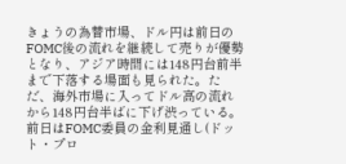きょうの為替市場、ドル円は前日のFOMC後の流れを継続して売りが優勢となり、アジア時間には148円台前半まで下落する場面も見られた。ただ、海外市場に入ってドル高の流れから148円台半ばに下げ渋っている。 前日はFOMC委員の金利見通し(ドット・プロ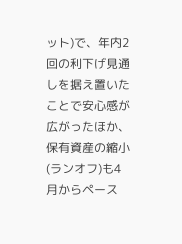ット)で、年内2回の利下げ見通しを据え置いたことで安心感が広がったほか、保有資産の縮小(ランオフ)も4月からペース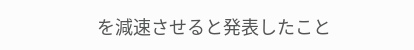を減速させると発表したこと